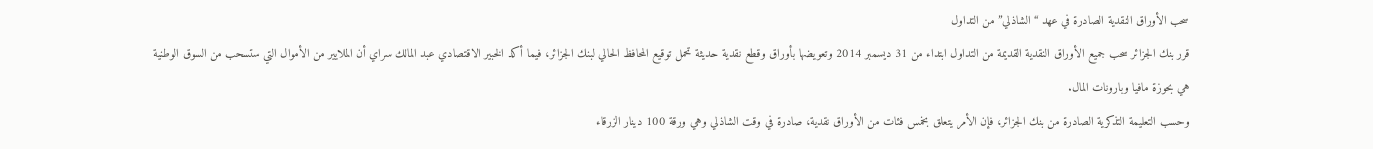سحب الأوراق النقدية الصادرة في عهد “الشاذلي” من التداول
قرر بنك الجزائر سحب جميع الأوراق النقدية القديمة من التداول ابتداء من 31 ديسمبر 2014 وتعويضها بأوراق وقطع نقدية حديثة تحمل توقيع المحافظ الحالي لبنك الجزائر، فيما أكد الخبير الاقتصادي عبد المالك سراي أن الملايير من الأموال التي ستسحب من السوق الوطنية هي بحوزة مافيا وبارونات المال.
وحسب التعليمة التذكرية الصادرة من بنك الجزائر، فإن الأمر يتعلق بخمس فئات من الأوراق نقدية، صادرة في وقت الشاذلي وهي ورقة 100 دينار الزرقاء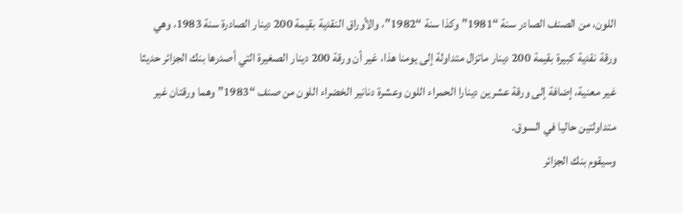اللون، من الصنف الصادر سنة “1981” وكذا سنة “1982”، والأوراق النقدية بقيمة 200 دينار الصادرة سنة 1983، وهي ورقة نقدية كبيرة بقيمة 200 دينار ماتزال متداولة إلى يومنا هذا، غير أن ورقة 200 دينار الصغيرة التي أصدرها بنك الجزائر حديثا غير معنية، إضافة إلى ورقة عشرين دينارا الحمراء اللون وعشرة دنانير الخضراء اللون من صنف “1983” وهما ورقتان غير متداولتين حاليا في السوق.
وسيقوم بنك الجزائر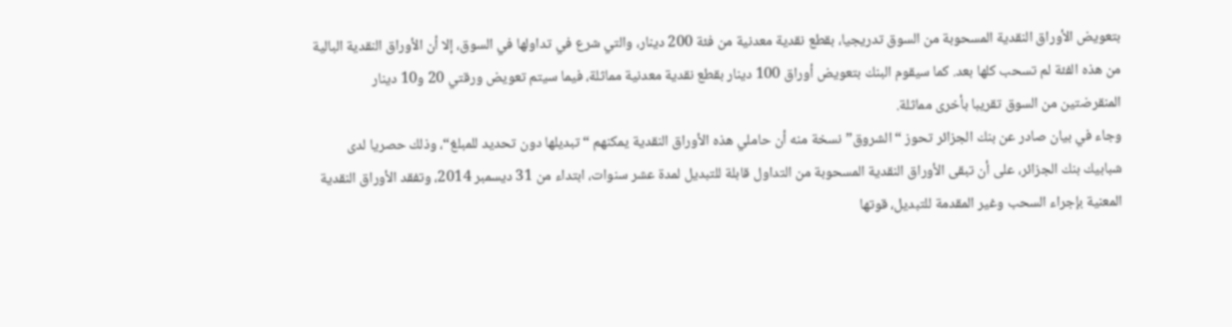بتعويض الأوراق النقدية المسحوبة من السوق تدريجيا، بقطع نقدية معدنية من فئة 200 دينار، والتي شرع في تداولها في السوق، إلا أن الأوراق النقدية البالية من هذه الفئة لم تسحب كلها بعد. كما سيقوم البنك بتعويض أوراق 100 دينار بقطع نقدية معدنية مماثلة، فيما سيتم تعويض ورقتي 20 و10 دينار المنقرضتين من السوق تقريبا بأخرى مماثلة.
وجاء في بيان صادر عن بنك الجزائر تحوز “الشروق” نسخة منه أن حاملي هذه الأوراق النقدية يمكنهم “تبديلها دون تحديد للمبلغ“، وذلك حصريا لدى شبابيك بنك الجزائر، على أن تبقى الأوراق النقدية المسحوبة من التداول قابلة للتبديل لمدة عشر سنوات، ابتداء من 31 ديسمبر 2014، وتفقد الأوراق النقدية المعنية بإجراء السحب وغير المقدمة للتبديل، قوتها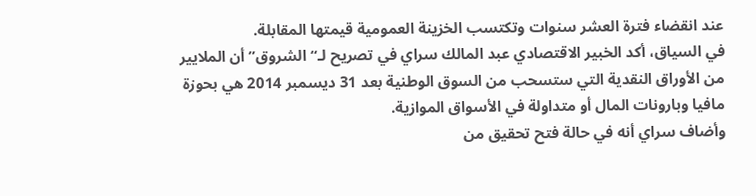عند انقضاء فترة العشر سنوات وتكتسب الخزينة العمومية قيمتها المقابلة.
في السياق، أكد الخبير الاقتصادي عبد المالك سراي في تصريح لـ“الشروق” أن الملايير من الأوراق النقدية التي ستسحب من السوق الوطنية بعد 31 ديسمبر 2014 هي بحوزة مافيا وبارونات المال أو متداولة في الأسواق الموازية.
وأضاف سراي أنه في حالة فتح تحقيق من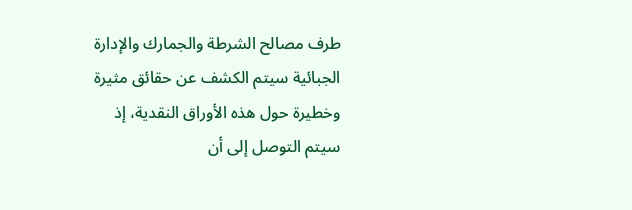طرف مصالح الشرطة والجمارك والإدارة الجبائية سيتم الكشف عن حقائق مثيرة وخطيرة حول هذه الأوراق النقدية، إذ سيتم التوصل إلى أن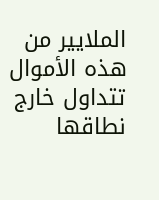الملايير من هذه الأموال تتداول خارج نطاقها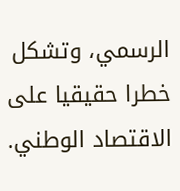الرسمي، وتشكل خطرا حقيقيا على الاقتصاد الوطني.